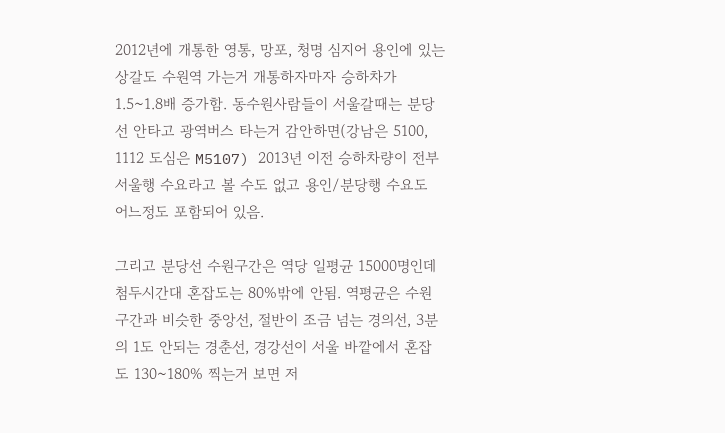2012년에 개통한 영통, 망포, 청명 심지어 용인에 있는 상갈도 수원역 가는거 개통하자마자 승하차가 1.5~1.8배 증가함. 동수원사람들이 서울갈때는 분당선 안타고 광역버스 타는거 감안하면(강남은 5100, 1112 도심은 M5107) 2013년 이전 승하차량이 전부 서울행 수요라고 볼 수도 없고 용인/분당행 수요도 어느정도 포함되어 있음.

그리고 분당선 수원구간은 역당 일평균 15000명인데 첨두시간대 혼잡도는 80%밖에 안됨. 역평균은 수원구간과 비슷한 중앙선, 절반이 조금 넘는 경의선, 3분의 1도 안되는 경춘선, 경강선이 서울 바깥에서 혼잡도 130~180% 찍는거 보면 저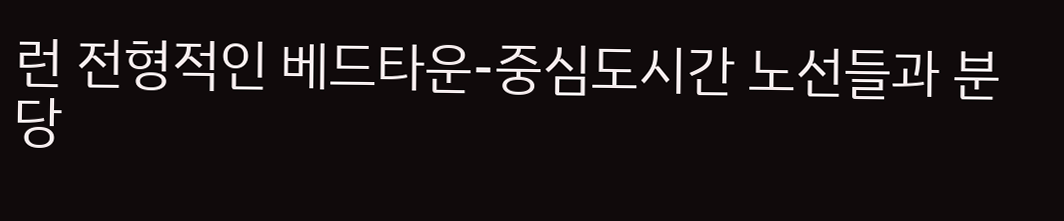런 전형적인 베드타운-중심도시간 노선들과 분당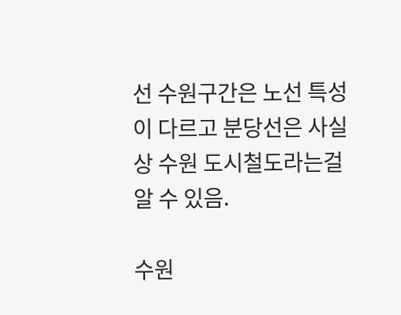선 수원구간은 노선 특성이 다르고 분당선은 사실상 수원 도시철도라는걸 알 수 있음.

수원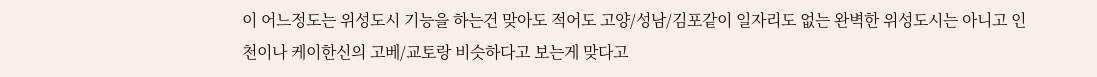이 어느정도는 위성도시 기능을 하는건 맞아도 적어도 고양/성남/김포같이 일자리도 없는 완벽한 위성도시는 아니고 인천이나 케이한신의 고베/교토랑 비슷하다고 보는게 맞다고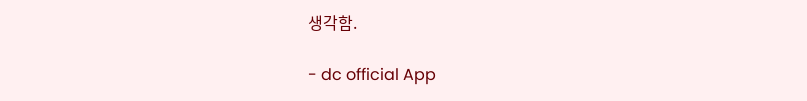생각함.

- dc official App